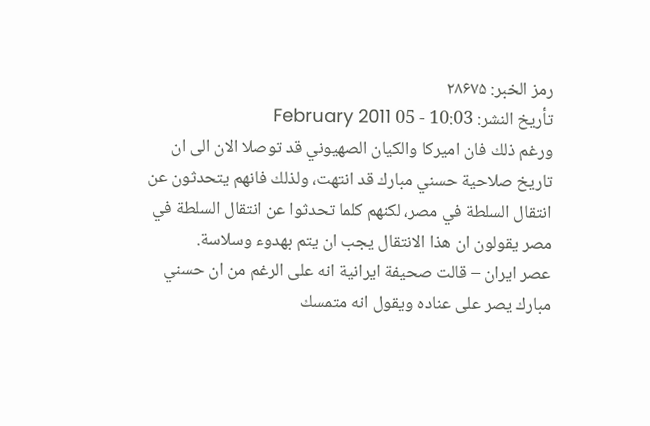رمز الخبر: ۲۸۶۷۵
تأريخ النشر: 10:03 - 05 February 2011
ورغم ذلك فان اميركا والكيان الصهيوني قد توصلا الان الى ان تاريخ صلاحية حسني مبارك قد انتهت، ولذلك فانهم يتحدثون عن انتقال السلطة في مصر، لكنهم كلما تحدثوا عن انتقال السلطة في مصر يقولون ان هذا الانتقال يجب ان يتم بهدوء وسلاسة.
عصر ايران – قالت صحيفة ايرانية انه على الرغم من ان حسني مبارك يصر على عناده ويقول انه متمسك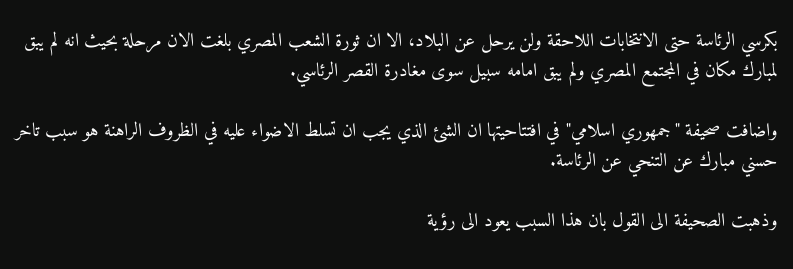بكرسي الرئاسة حتى الانتخابات اللاحقة ولن يرحل عن البلاد، الا ان ثورة الشعب المصري بلغت الان مرحلة بحيث انه لم يبق لمبارك مكان في المجتمع المصري ولم يبق امامه سبيل سوى مغادرة القصر الرئاسي.

واضافت صحيفة "جمهوري اسلامي" في افتتاحيتها ان الشئ الذي يجب ان تسلط الاضواء عليه في الظروف الراهنة هو سبب تاخر حسني مبارك عن التنحي عن الرئاسة.

وذهبت الصحيفة الى القول بان هذا السبب يعود الى رؤية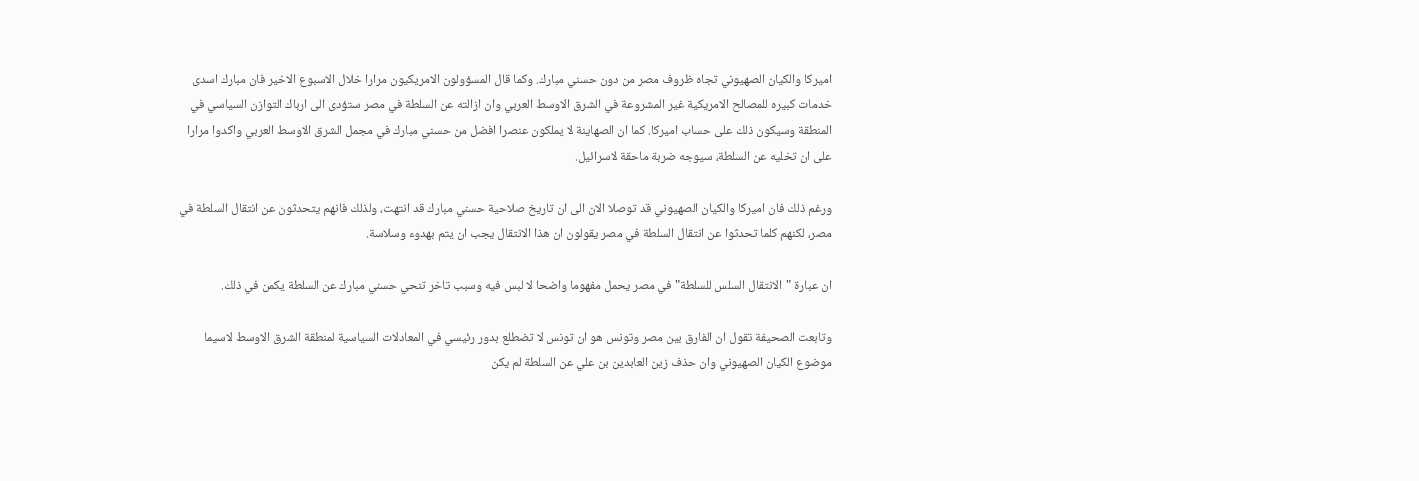اميركا والكيان الصهيوني تجاه ظروف مصر من دون حسني مبارك. وكما قال المسؤولون الامريكيون مرارا خلال الاسبوع الاخير فان مبارك اسدى خدمات كبيره للمصالح الامريكية غير المشروعة في الشرق الاوسط العربي وان ازالته عن السلطة في مصر ستؤدى الى ارباك التوازن السياسي في المنطقة وسيكون ذلك على حساب اميركا. كما ان الصهاينة لا يملكون عنصرا افضل من حسني مبارك في مجمل الشرق الاوسط العربي واكدوا مرارا على ان تخليه عن السلطة، سيوجه ضربة ماحقة لاسرائيل.

ورغم ذلك فان اميركا والكيان الصهيوني قد توصلا الان الى ان تاريخ صلاحية حسني مبارك قد انتهت، ولذلك فانهم يتحدثون عن انتقال السلطة في مصر، لكنهم كلما تحدثوا عن انتقال السلطة في مصر يقولون ان هذا الانتقال يجب ان يتم بهدوء وسلاسة.

ان عبارة "الانتقال السلس للسلطة" في مصر يحمل مفهوما واضحا لا لبس فيه وسبب تاخر تنحي حسني مبارك عن السلطة يكمن في ذلك.

وتابعت الصحيفة تقول ان الفارق بين مصر وتونس هو ان تونس لا تضطلع بدور رئيسي في المعادلات السياسية لمنطقة الشرق الاوسط لاسيما موضوع الكيان الصهيوني وان حذف زين العابدين بن علي عن السلطة لم يكن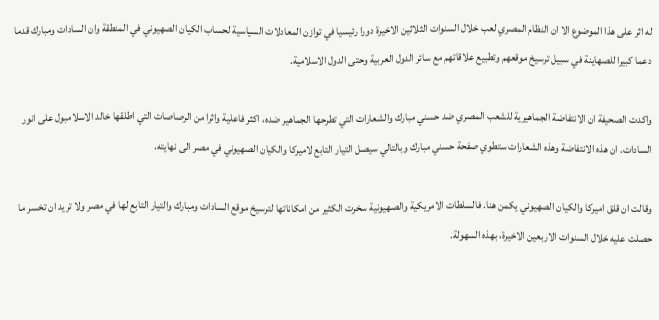له اثر على هذا الموضوع الا ان النظام المصري لعب خلال السنوات الثلاثين الاخيرة دورا رئيسيا في توازن المعادلات السياسية لحساب الكيان الصهيوني في المنطقة وان السادات ومبارك قدما دعما كبيرا للصهاينة في سبيل ترسيخ موقعهم وتطبيع علاقاتهم مع سائر الدول العربية وحتى الدول الاسلامية.

واكدت الصحيفة ان الانتفاضة الجماهيرية للشعب المصري ضد حسني مبارك والشعارات التي تطرحها الجماهير ضده، اكثر فاعلية واثرا من الرصاصات التي اطلقها خالد الاسلامبول على انور السادات. ان هذه الانتفاضة وهذه الشعارات ستطوي صفحة حسني مبارك وبالتالي سيصل التيار التابع لاميركا والكيان الصهيوني في مصر الى نهايته.

وقالت ان قلق اميركا والكيان الصهيوني يكمن هنا. فالسلطات الامريكية والصهيونية سخرت الكثير من امكاناتها لترسيخ موقع السادات ومبارك والتيار التابع لها في مصر ولا تريد ان تخسر ما حصلت عليه خلال السنوات الاربعين الاخيرة، بهذه السهولة.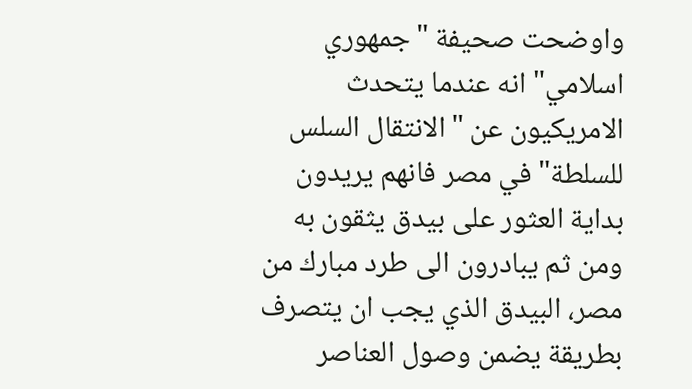واوضحت صحيفة "جمهوري اسلامي" انه عندما يتحدث الامريكيون عن "الانتقال السلس للسلطة" في مصر فانهم يريدون بداية العثور على بيدق يثقون به ومن ثم يبادرون الى طرد مبارك من مصر، البيدق الذي يجب ان يتصرف بطريقة يضمن وصول العناصر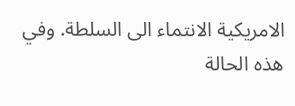الامريكية الانتماء الى السلطة. وفي هذه الحالة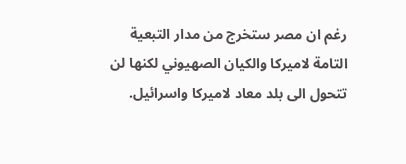رغم ان مصر ستخرج من مدار التبعية التامة لاميركا والكيان الصهيوني لكنها لن تتحول الى بلد معاد لاميركا واسرائيل.